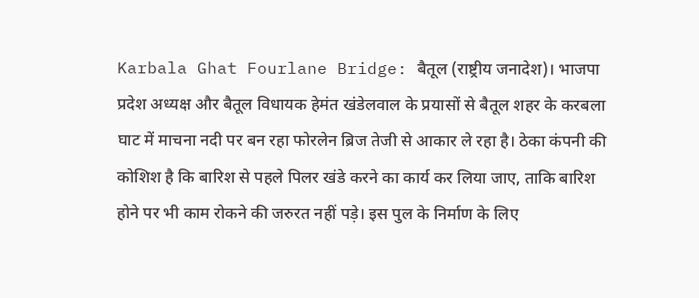Karbala Ghat Fourlane Bridge: बैतूल (राष्ट्रीय जनादेश)। भाजपा प्रदेश अध्यक्ष और बैतूल विधायक हेमंत खंडेलवाल के प्रयासों से बैतूल शहर के करबला घाट में माचना नदी पर बन रहा फोरलेन ब्रिज तेजी से आकार ले रहा है। ठेका कंपनी की कोशिश है कि बारिश से पहले पिलर खंडे करने का कार्य कर लिया जाए, ताकि बारिश होने पर भी काम रोकने की जरुरत नहीं पड़े। इस पुल के निर्माण के लिए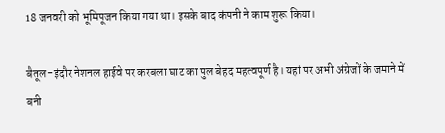18 जनवरी को भूमिपूजन किया गया था। इसके बाद कंपनी ने काम शुरू किया।

बैतूल-इंदौर नेशनल हाईवे पर करबला घाट का पुल बेहद महत्वपूर्ण है। यहां पर अभी अंग्रेजों के जमाने में बनी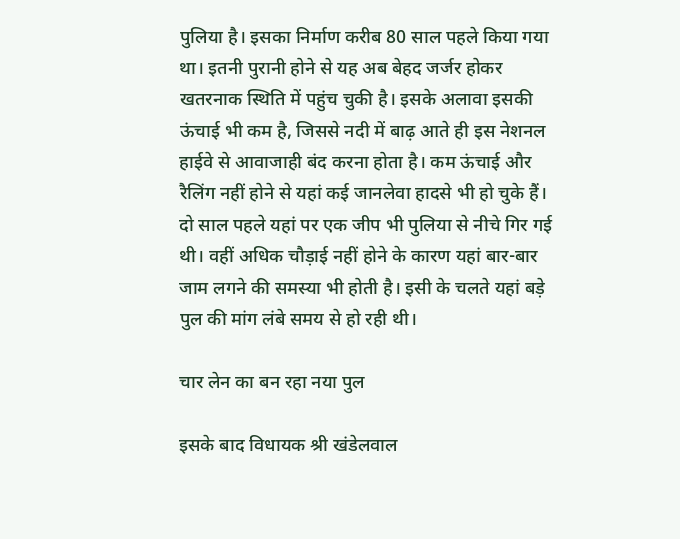पुलिया है। इसका निर्माण करीब 80 साल पहले किया गया था। इतनी पुरानी होने से यह अब बेहद जर्जर होकर खतरनाक स्थिति में पहुंच चुकी है। इसके अलावा इसकी ऊंचाई भी कम है, जिससे नदी में बाढ़ आते ही इस नेशनल हाईवे से आवाजाही बंद करना होता है। कम ऊंचाई और रैलिंग नहीं होने से यहां कई जानलेवा हादसे भी हो चुके हैं। दो साल पहले यहां पर एक जीप भी पुलिया से नीचे गिर गई थी। वहीं अधिक चौड़ाई नहीं होने के कारण यहां बार-बार जाम लगने की समस्या भी होती है। इसी के चलते यहां बड़े पुल की मांग लंबे समय से हो रही थी।

चार लेन का बन रहा नया पुल

इसके बाद विधायक श्री खंडेलवाल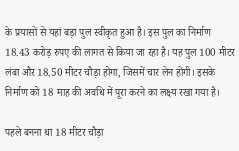के प्रयासों से यहां बड़ा पुल स्वीकृत हुआ है। इस पुल का निर्माण 18.43 करोड़ रुपए की लागत से किया जा रहा है। यह पुल 100 मीटर लंबा और 18.50 मीटर चौड़ा होगा, जिसमें चार लेन होंगी। इसके निर्माण को 18 माह की अवधि में पूरा करने का लक्ष्य रखा गया है।

पहले बनना था 18 मीटर चौड़ा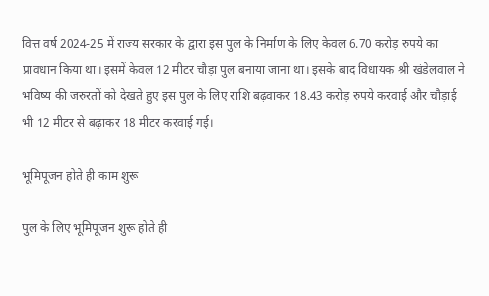वित्त वर्ष 2024-25 में राज्य सरकार के द्वारा इस पुल के निर्माण के लिए केवल 6.70 करोड़ रुपये का प्रावधान किया था। इसमें केवल 12 मीटर चौड़ा पुल बनाया जाना था। इसके बाद विधायक श्री खंडेलवाल ने भविष्य की जरुरतों को देखते हुए इस पुल के लिए राशि बढ़वाकर 18.43 करोड़ रुपये करवाई और चौड़ाई भी 12 मीटर से बढ़ाकर 18 मीटर करवाई गई।

भूमिपूजन होते ही काम शुरू

पुल के लिए भूमिपूजन शुरू होते ही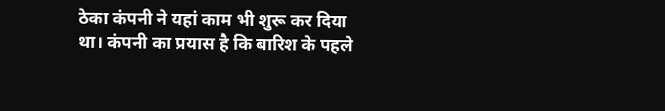ठेका कंपनी ने यहां काम भी शुरू कर दिया था। कंपनी का प्रयास है कि बारिश के पहले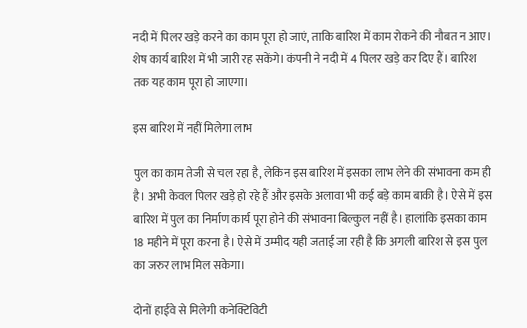नदी में पिलर खड़े करने का काम पूरा हो जाएं, ताकि बारिश में काम रोकने की नौबत न आए। शेष कार्य बारिश में भी जारी रह सकेंगे। कंपनी ने नदी में 4 पिलर खड़े कर दिए हैं। बारिश तक यह काम पूरा हो जाएगा।

इस बारिश में नहीं मिलेगा लाभ

पुल का काम तेजी से चल रहा है, लेकिन इस बारिश में इसका लाभ लेने की संभावना कम ही है। अभी केवल पिलर खड़े हो रहे हैं और इसके अलावा भी कई बड़े काम बाकी है। ऐसे में इस बारिश में पुल का निर्माण कार्य पूरा होने की संभावना बिल्कुल नहीं है। हालांकि इसका काम 18 महीने में पूरा करना है। ऐसे में उम्मीद यही जताई जा रही है कि अगली बारिश से इस पुल का जरुर लाभ मिल सकेगा।

दोनों हाईवे से मिलेगी कनेक्टिविटी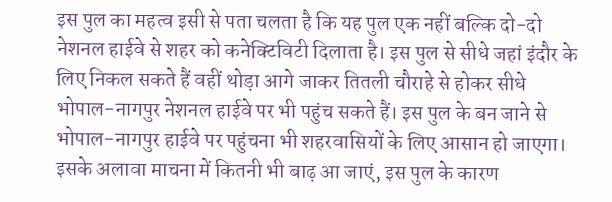इस पुल का महत्व इसी से पता चलता है कि यह पुल एक नहीं बल्कि दो-दो नेशनल हाईवे से शहर को कनेक्टिविटी दिलाता है। इस पुल से सीधे जहां इंदौर के लिए निकल सकते हैं वहीं थोड़ा आगे जाकर तितली चौराहे से होकर सीधे भोपाल-नागपुर नेशनल हाईवे पर भी पहुंच सकते हैं। इस पुल के बन जाने से भोपाल-नागपुर हाईवे पर पहुंचना भी शहरवासियों के लिए आसान हो जाएगा। इसके अलावा माचना में कितनी भी बाढ़ आ जाएं, इस पुल के कारण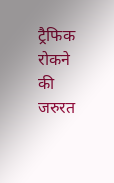ट्रैफिक रोकने की जरुरत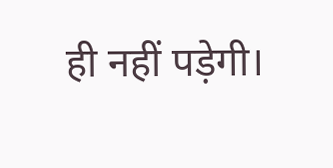ही नहीं पड़ेगी।